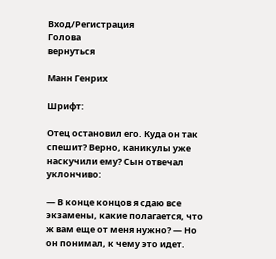Вход/Регистрация
Голова
вернуться

Манн Генрих

Шрифт:

Отец остановил его. Куда он так спешит? Верно, каникулы уже наскучили ему? Сын отвечал уклончиво:

— В конце концов я сдаю все экзамены, какие полагается, что ж вам еще от меня нужно? — Но он понимал, к чему это идет.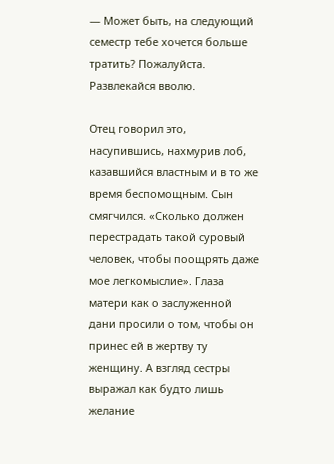— Может быть, на следующий семестр тебе хочется больше тратить? Пожалуйста. Развлекайся вволю.

Отец говорил это, насупившись, нахмурив лоб, казавшийся властным и в то же время беспомощным. Сын смягчился. «Сколько должен перестрадать такой суровый человек, чтобы поощрять даже мое легкомыслие». Глаза матери как о заслуженной дани просили о том, чтобы он принес ей в жертву ту женщину. А взгляд сестры выражал как будто лишь желание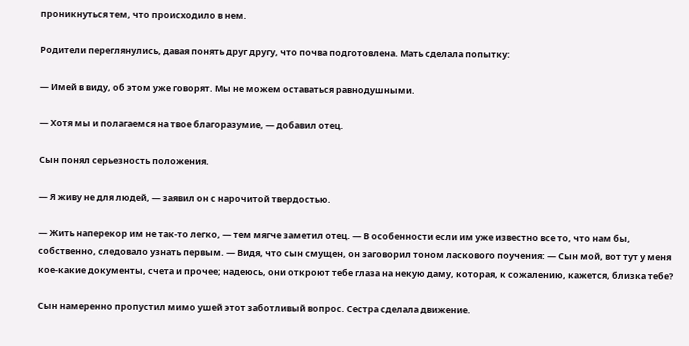проникнуться тем, что происходило в нем.

Родители переглянулись, давая понять друг другу, что почва подготовлена. Мать сделала попытку:

— Имей в виду, об этом уже говорят. Мы не можем оставаться равнодушными.

— Хотя мы и полагаемся на твое благоразумие, — добавил отец.

Сын понял серьезность положения.

— Я живу не для людей, — заявил он с нарочитой твердостью.

— Жить наперекор им не так-то легко, — тем мягче заметил отец. — В особенности если им уже известно все то, что нам бы, собственно, следовало узнать первым. — Видя, что сын смущен, он заговорил тоном ласкового поучения: — Сын мой, вот тут у меня кое-какие документы, счета и прочее; надеюсь, они откроют тебе глаза на некую даму, которая, к сожалению, кажется, близка тебе?

Сын намеренно пропустил мимо ушей этот заботливый вопрос. Сестра сделала движение.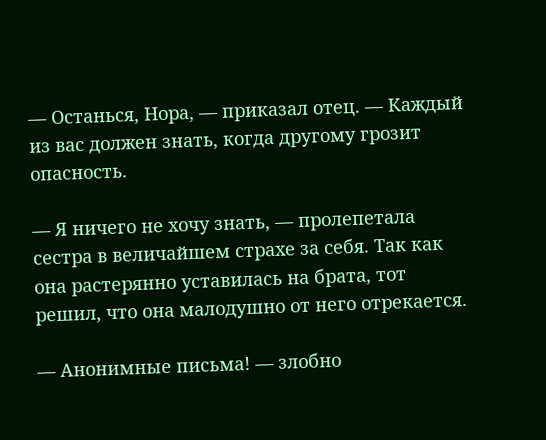— Останься, Нора, — приказал отец. — Каждый из вас должен знать, когда другому грозит опасность.

— Я ничего не хочу знать, — пролепетала сестра в величайшем страхе за себя. Так как она растерянно уставилась на брата, тот решил, что она малодушно от него отрекается.

— Анонимные письма! — злобно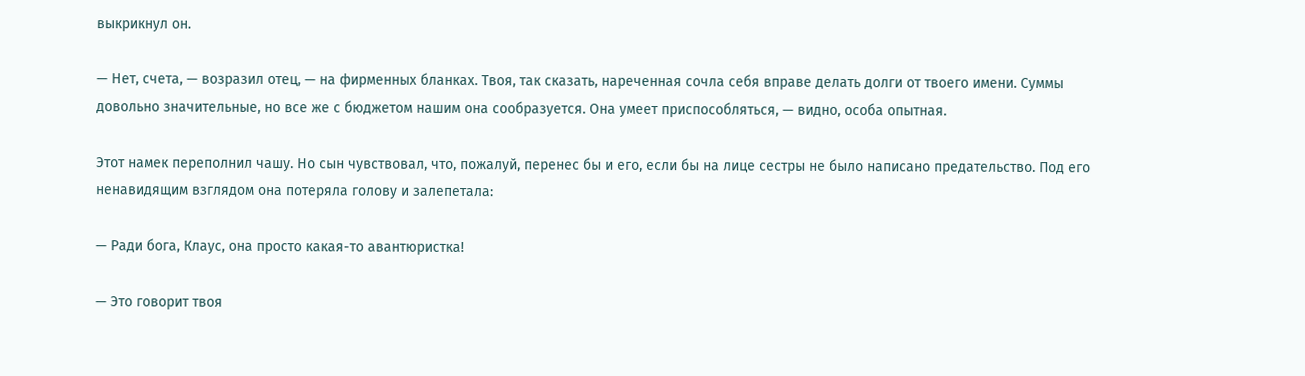выкрикнул он.

— Нет, счета, — возразил отец, — на фирменных бланках. Твоя, так сказать, нареченная сочла себя вправе делать долги от твоего имени. Суммы довольно значительные, но все же с бюджетом нашим она сообразуется. Она умеет приспособляться, — видно, особа опытная.

Этот намек переполнил чашу. Но сын чувствовал, что, пожалуй, перенес бы и его, если бы на лице сестры не было написано предательство. Под его ненавидящим взглядом она потеряла голову и залепетала:

— Ради бога, Клаус, она просто какая-то авантюристка!

— Это говорит твоя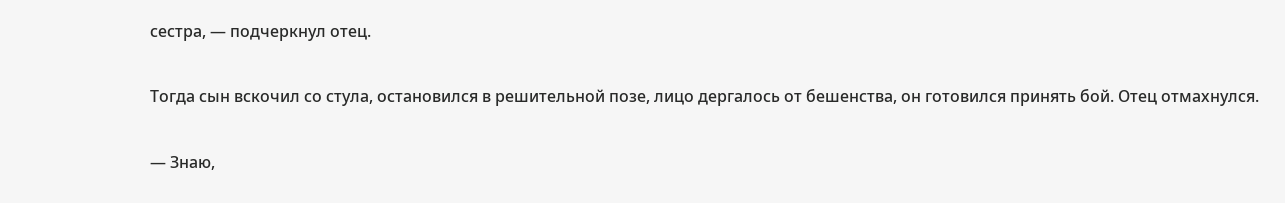сестра, — подчеркнул отец.

Тогда сын вскочил со стула, остановился в решительной позе, лицо дергалось от бешенства, он готовился принять бой. Отец отмахнулся.

— Знаю,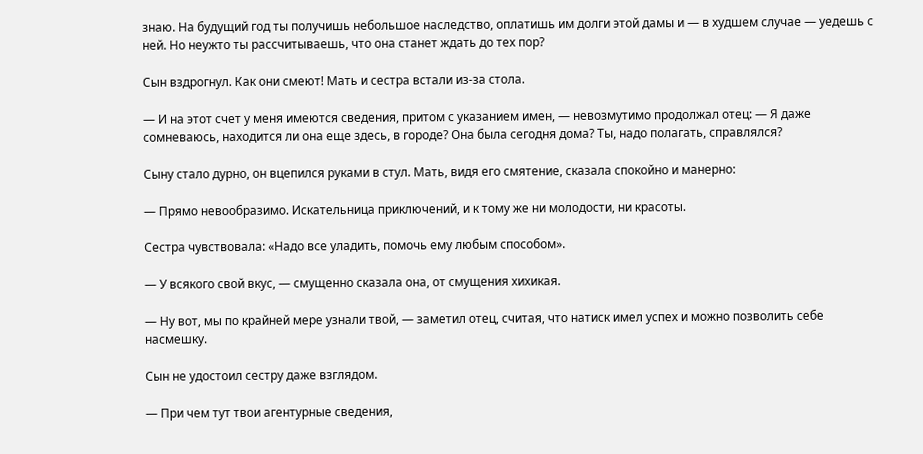знаю. На будущий год ты получишь небольшое наследство, оплатишь им долги этой дамы и — в худшем случае — уедешь с ней. Но неужто ты рассчитываешь, что она станет ждать до тех пор?

Сын вздрогнул. Как они смеют! Мать и сестра встали из-за стола.

— И на этот счет у меня имеются сведения, притом с указанием имен, — невозмутимо продолжал отец: — Я даже сомневаюсь, находится ли она еще здесь, в городе? Она была сегодня дома? Ты, надо полагать, справлялся?

Сыну стало дурно, он вцепился руками в стул. Мать, видя его смятение, сказала спокойно и манерно:

— Прямо невообразимо. Искательница приключений, и к тому же ни молодости, ни красоты.

Сестра чувствовала: «Надо все уладить, помочь ему любым способом».

— У всякого свой вкус, — смущенно сказала она, от смущения хихикая.

— Ну вот, мы по крайней мере узнали твой, — заметил отец, считая, что натиск имел успех и можно позволить себе насмешку.

Сын не удостоил сестру даже взглядом.

— При чем тут твои агентурные сведения,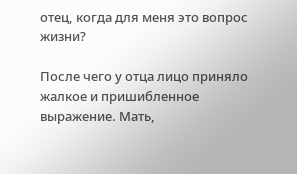отец, когда для меня это вопрос жизни?

После чего у отца лицо приняло жалкое и пришибленное выражение. Мать,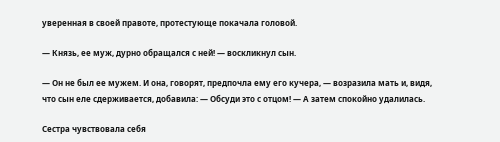уверенная в своей правоте, протестующе покачала головой.

— Князь, ее муж, дурно обращался с ней! — воскликнул сын.

— Он не был ее мужем. И она, говорят, предпочла ему его кучера, — возразила мать и, видя, что сын еле сдерживается, добавила: — Обсуди это с отцом! — А затем спокойно удалилась.

Сестра чувствовала себя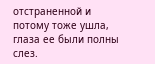отстраненной и потому тоже ушла, глаза ее были полны слез.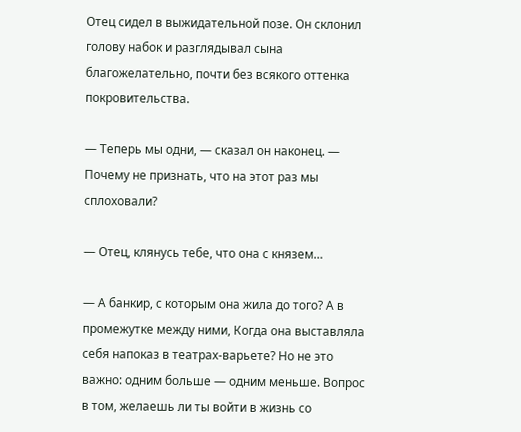Отец сидел в выжидательной позе. Он склонил голову набок и разглядывал сына благожелательно, почти без всякого оттенка покровительства.

— Теперь мы одни, — сказал он наконец. — Почему не признать, что на этот раз мы сплоховали?

— Отец, клянусь тебе, что она с князем…

— А банкир, с которым она жила до того? А в промежутке между ними, Когда она выставляла себя напоказ в театрах-варьете? Но не это важно: одним больше — одним меньше. Вопрос в том, желаешь ли ты войти в жизнь со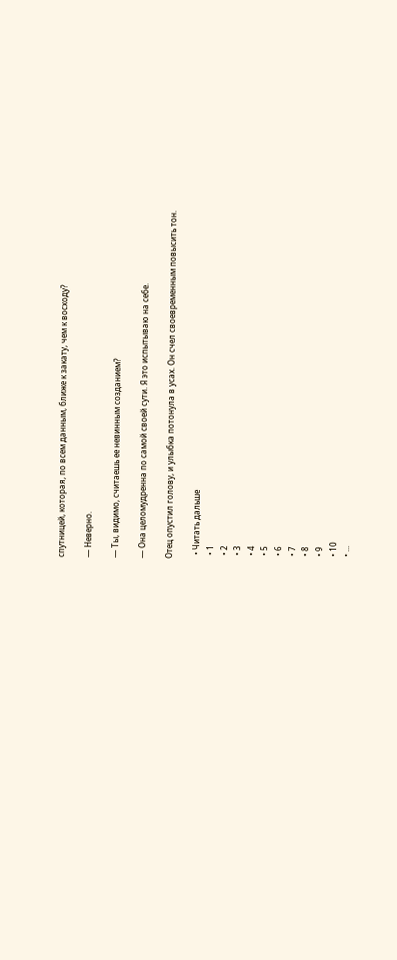спутницей, которая, по всем данным, ближе к закату, чем к восходу?

— Неверно.

— Ты, видимо, считаешь ее невинным созданием?

— Она целомудренна по самой своей сути. Я это испытываю на себе.

Отец опустил голову, и улыбка потонула в усах. Он счел своевременным повысить тон.

  • Читать дальше
  • 1
  • 2
  • 3
  • 4
  • 5
  • 6
  • 7
  • 8
  • 9
  • 10
  • ...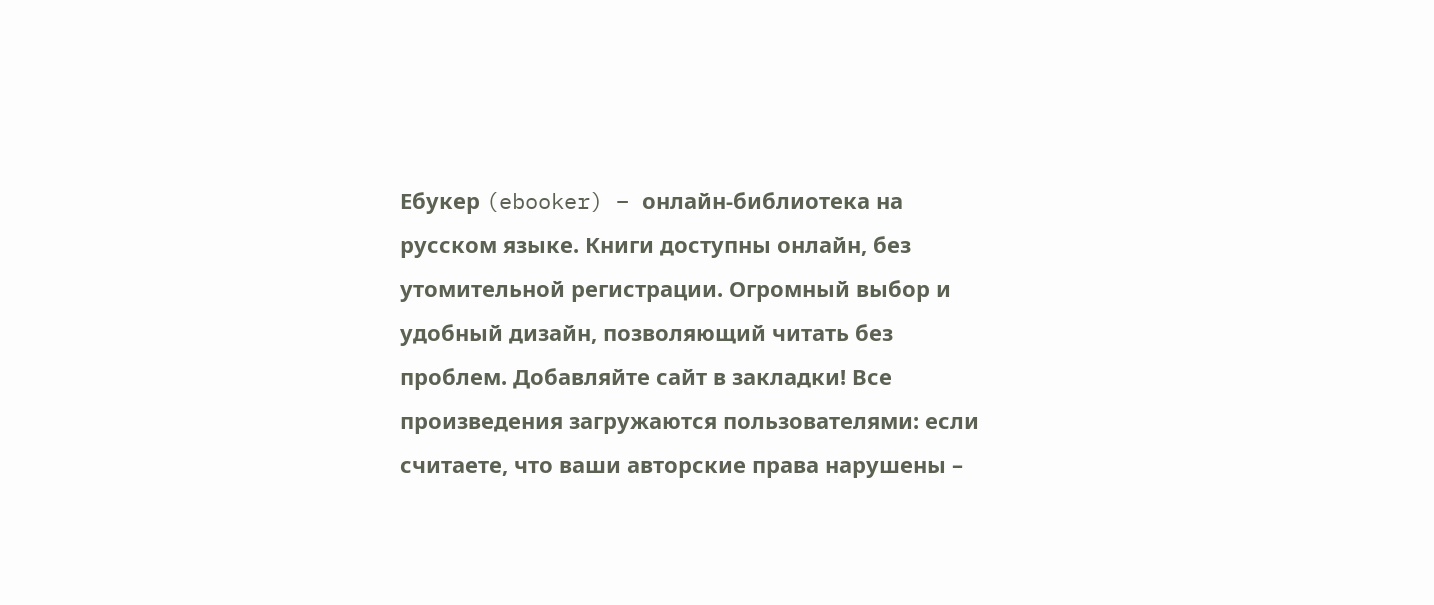Ебукер (ebooker) – онлайн-библиотека на русском языке. Книги доступны онлайн, без утомительной регистрации. Огромный выбор и удобный дизайн, позволяющий читать без проблем. Добавляйте сайт в закладки! Все произведения загружаются пользователями: если считаете, что ваши авторские права нарушены –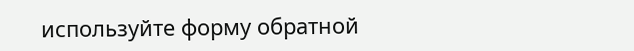используйте форму обратной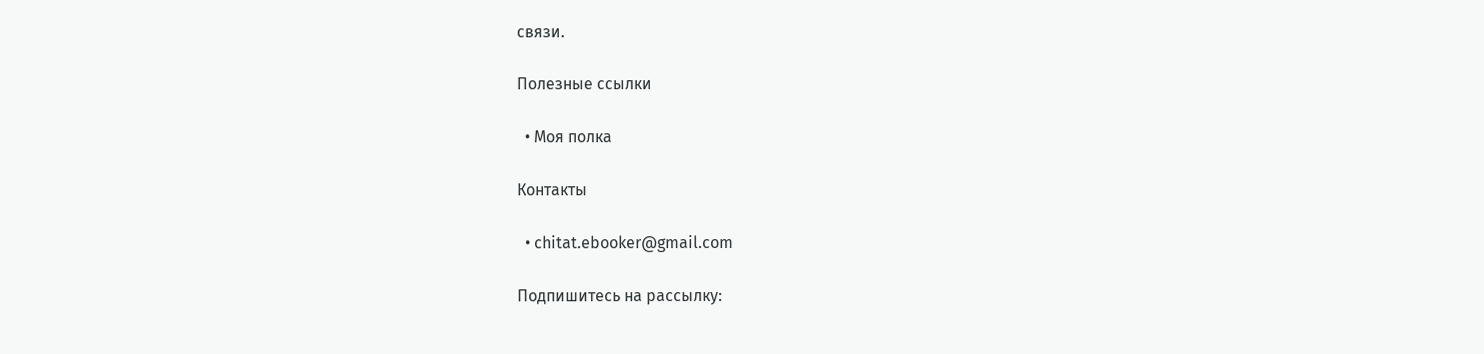связи.

Полезные ссылки

  • Моя полка

Контакты

  • chitat.ebooker@gmail.com

Подпишитесь на рассылку: